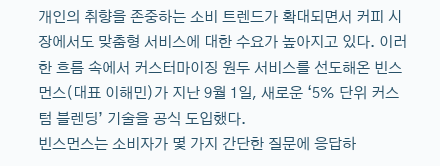개인의 취향을 존중하는 소비 트렌드가 확대되면서 커피 시장에서도 맞춤형 서비스에 대한 수요가 높아지고 있다. 이러한 흐름 속에서 커스터마이징 원두 서비스를 선도해온 빈스먼스(대표 이해민)가 지난 9월 1일, 새로운 ‘5% 단위 커스텀 블렌딩’ 기술을 공식 도입했다.
빈스먼스는 소비자가 몇 가지 간단한 질문에 응답하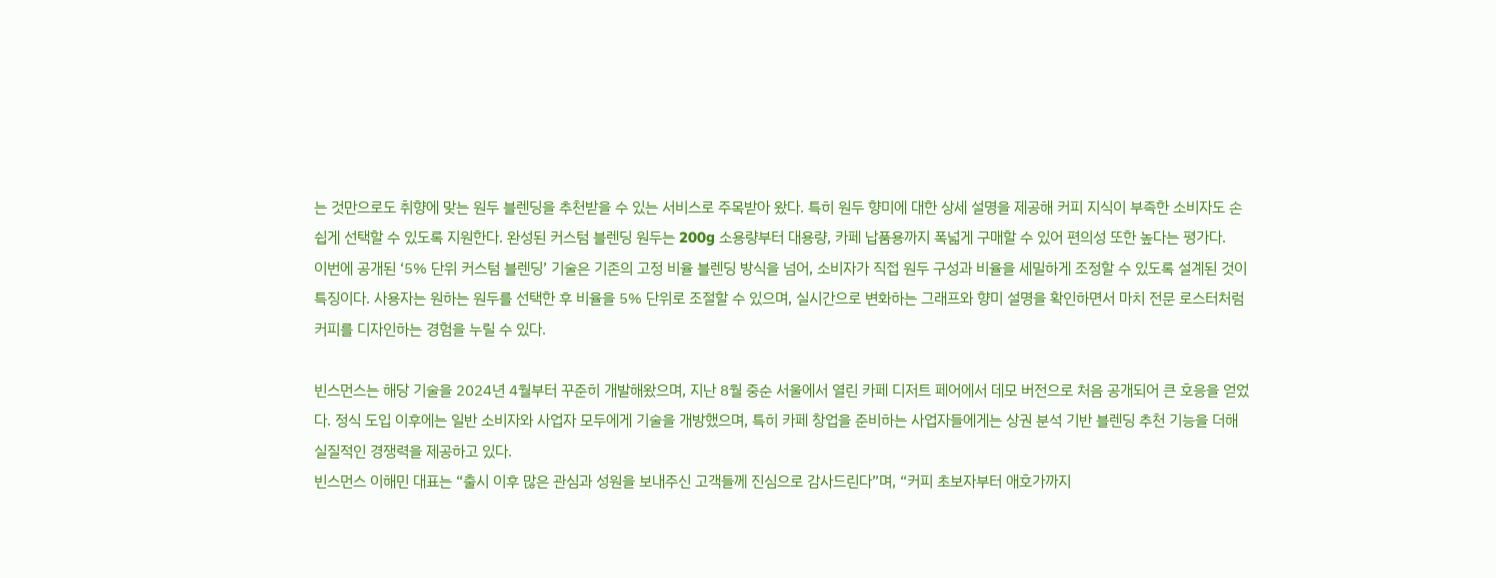는 것만으로도 취향에 맞는 원두 블렌딩을 추천받을 수 있는 서비스로 주목받아 왔다. 특히 원두 향미에 대한 상세 설명을 제공해 커피 지식이 부족한 소비자도 손쉽게 선택할 수 있도록 지원한다. 완성된 커스텀 블렌딩 원두는 200g 소용량부터 대용량, 카페 납품용까지 폭넓게 구매할 수 있어 편의성 또한 높다는 평가다.
이번에 공개된 ‘5% 단위 커스텀 블렌딩’ 기술은 기존의 고정 비율 블렌딩 방식을 넘어, 소비자가 직접 원두 구성과 비율을 세밀하게 조정할 수 있도록 설계된 것이 특징이다. 사용자는 원하는 원두를 선택한 후 비율을 5% 단위로 조절할 수 있으며, 실시간으로 변화하는 그래프와 향미 설명을 확인하면서 마치 전문 로스터처럼 커피를 디자인하는 경험을 누릴 수 있다.

빈스먼스는 해당 기술을 2024년 4월부터 꾸준히 개발해왔으며, 지난 8월 중순 서울에서 열린 카페 디저트 페어에서 데모 버전으로 처음 공개되어 큰 호응을 얻었다. 정식 도입 이후에는 일반 소비자와 사업자 모두에게 기술을 개방했으며, 특히 카페 창업을 준비하는 사업자들에게는 상권 분석 기반 블렌딩 추천 기능을 더해 실질적인 경쟁력을 제공하고 있다.
빈스먼스 이해민 대표는 “출시 이후 많은 관심과 성원을 보내주신 고객들께 진심으로 감사드린다”며, “커피 초보자부터 애호가까지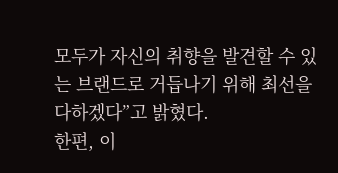모두가 자신의 취향을 발견할 수 있는 브랜드로 거듭나기 위해 최선을 다하겠다”고 밝혔다.
한편, 이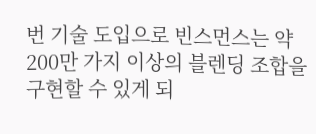번 기술 도입으로 빈스먼스는 약 200만 가지 이상의 블렌딩 조합을 구현할 수 있게 되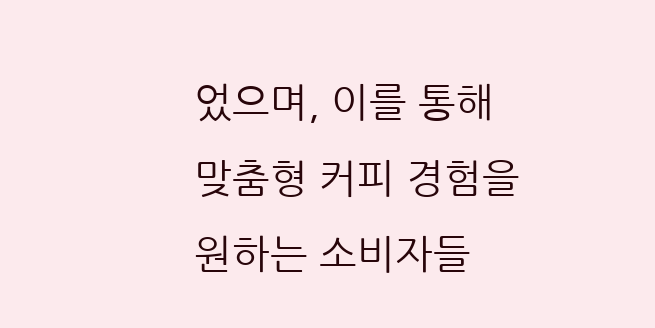었으며, 이를 통해 맞춤형 커피 경험을 원하는 소비자들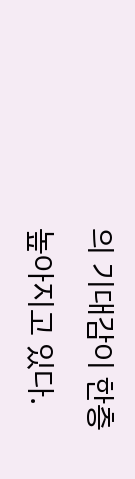의 기대감이 한층 높아지고 있다.